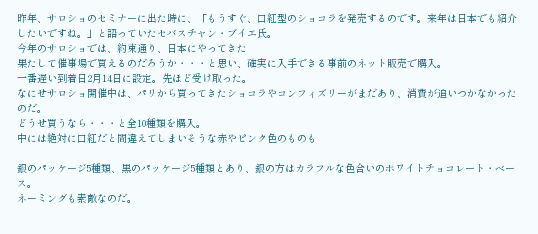昨年、サロショのセミナーに出た時に、「もうすぐ、口紅型のショコラを発売するのです。来年は日本でも紹介したいですね。」と語っていたセバスチャン・ブイエ氏。
今年のサロショでは、約束通り、日本にやってきた
果たして催事場で買えるのだろうか・・・と思い、確実に入手できる事前のネット販売で購入。
一番遅い到着日2月14日に設定。先ほど受け取った。
なにせサロショ開催中は、パリから買ってきたショコラやコンフィズリーがまだあり、消費が追いつかなかったのだ。
どうせ買うなら・・・と全10種類を購入。
中には絶対に口紅だと間違えてしまいそうな赤やピンク色のものも

銀のパッケージ5種類、黒のパッケージ5種類とあり、銀の方はカラフルな色合いのホワイトチョコレート・ベース。
ネーミングも素敵なのだ。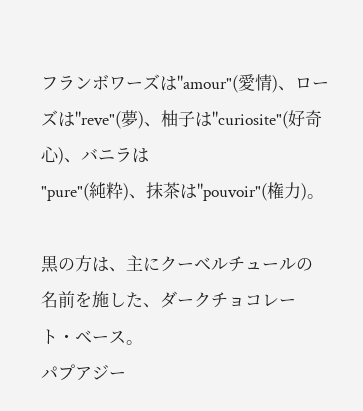フランボワーズは"amour"(愛情)、ローズは"reve"(夢)、柚子は"curiosite"(好奇心)、バニラは
"pure"(純粋)、抹茶は"pouvoir"(権力)。

黒の方は、主にクーベルチュールの名前を施した、ダークチョコレート・ベース。
パプアジー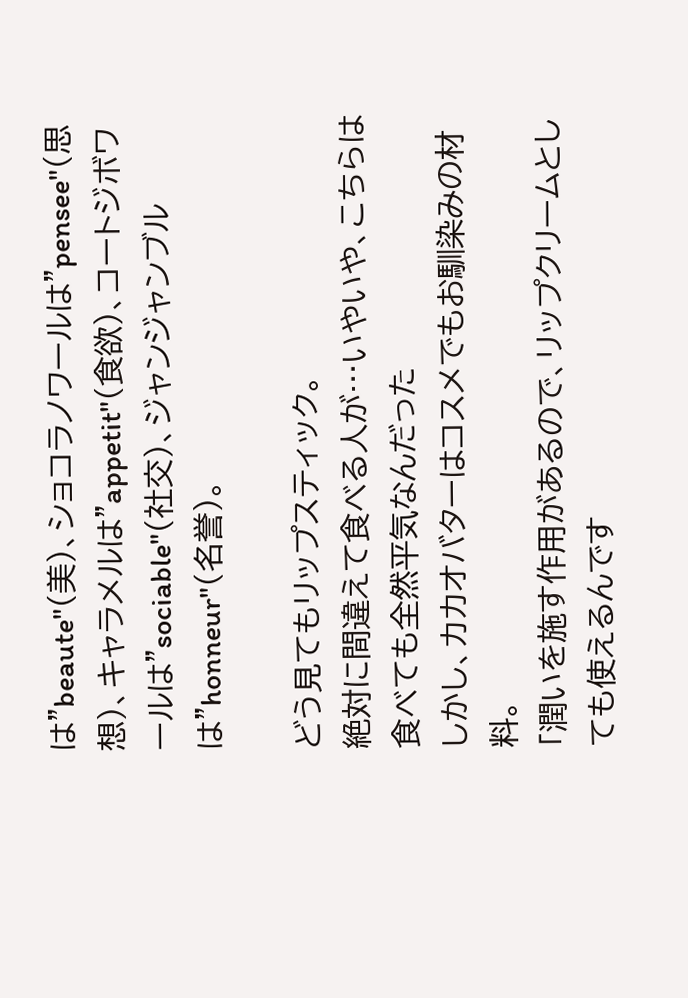は"beaute"(美)、ショコラノワールは"pensee"(思想)、キャラメルは"appetit"(食欲)、コートジボワールは"sociable"(社交)、ジャンジャンブルは"honneur"(名誉)。

どう見てもリップスティック。
絶対に間違えて食べる人が…いやいや、こちらは食べても全然平気なんだった
しかし、カカオバターはコスメでもお馴染みの材料。
「潤いを施す作用があるので、リップクリームとしても使えるんです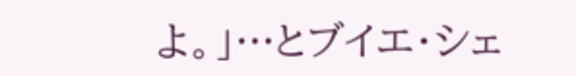よ。」…とブイエ・シェ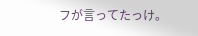フが言ってたっけ。